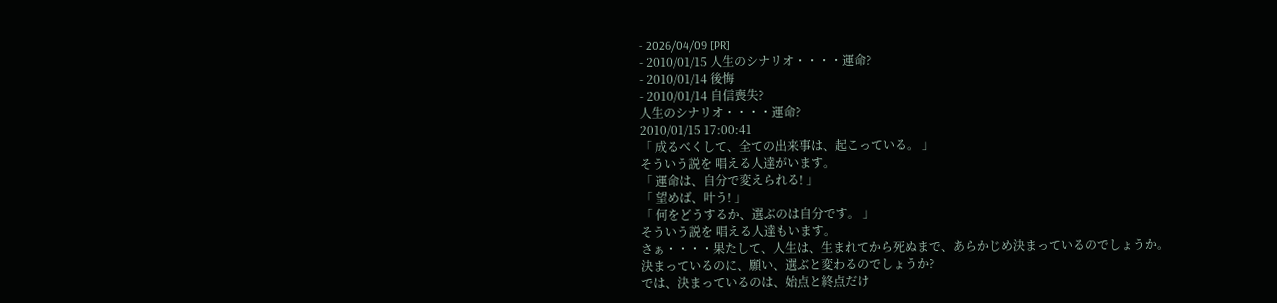- 2026/04/09 [PR]
- 2010/01/15 人生のシナリオ・・・・運命?
- 2010/01/14 後悔
- 2010/01/14 自信喪失?
人生のシナリオ・・・・運命?
2010/01/15 17:00:41
「 成るべくして、全ての出来事は、起こっている。 」
そういう説を 唱える人達がいます。
「 運命は、自分で変えられる! 」
「 望めば、叶う! 」
「 何をどうするか、選ぶのは自分です。 」
そういう説を 唱える人達もいます。
さぁ・・・・果たして、人生は、生まれてから死ぬまで、あらかじめ決まっているのでしょうか。
決まっているのに、願い、選ぶと変わるのでしょうか?
では、決まっているのは、始点と終点だけ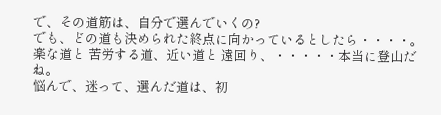で、その道筋は、自分で選んでいくの?
でも、どの道も決められた終点に向かっているとしたら・・・・。
楽な道と 苦労する道、近い道と 遠回り、・・・・・本当に登山だね。
悩んで、迷って、選んだ道は、初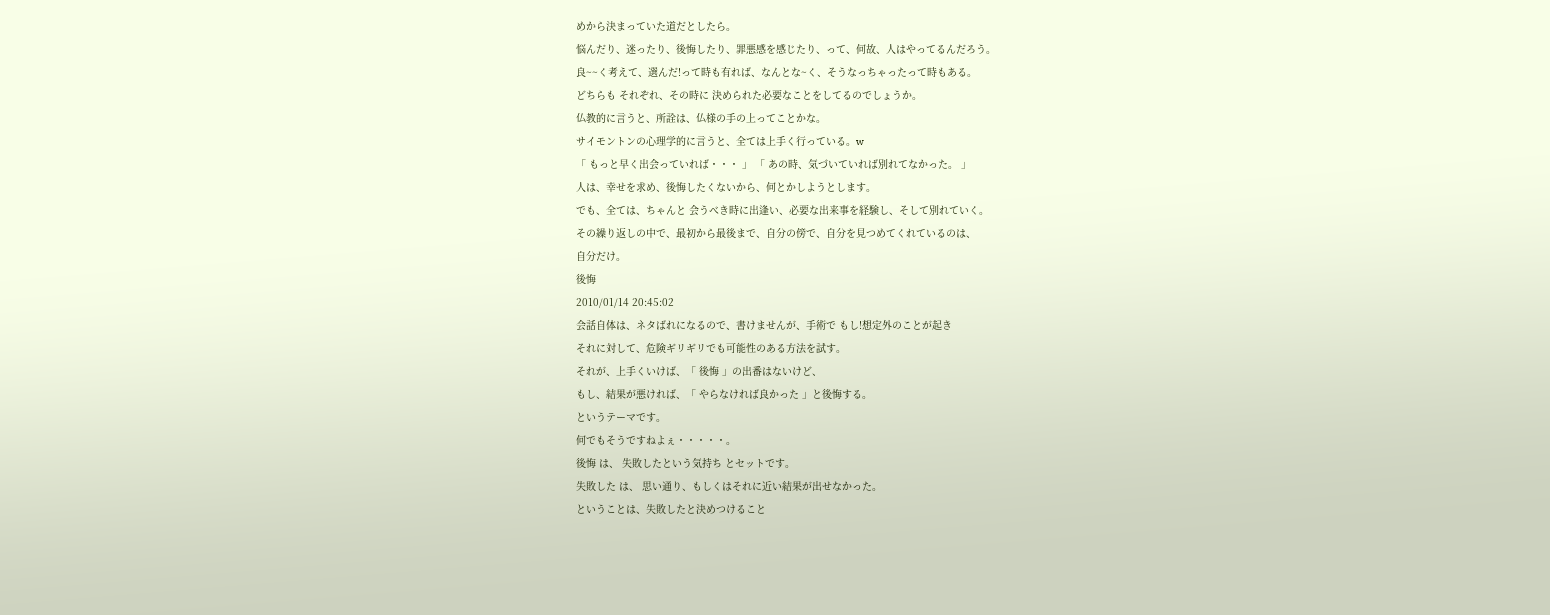めから決まっていた道だとしたら。
悩んだり、迷ったり、後悔したり、罪悪感を感じたり、って、何故、人はやってるんだろう。
良~~く考えて、選んだ!って時も有れば、なんとな~く、そうなっちゃったって時もある。
どちらも それぞれ、その時に 決められた必要なことをしてるのでしょうか。
仏教的に言うと、所詮は、仏様の手の上ってことかな。
サイモントンの心理学的に言うと、全ては上手く行っている。w
「 もっと早く出会っていれば・・・ 」 「 あの時、気づいていれば別れてなかった。 」
人は、幸せを求め、後悔したくないから、何とかしようとします。
でも、全ては、ちゃんと 会うべき時に出逢い、必要な出来事を経験し、そして別れていく。
その繰り返しの中で、最初から最後まで、自分の傍で、自分を見つめてくれているのは、
自分だけ。
後悔
2010/01/14 20:45:02
会話自体は、ネタばれになるので、書けませんが、手術で もし!想定外のことが起き
それに対して、危険ギリギリでも可能性のある方法を試す。
それが、上手くいけば、「 後悔 」の出番はないけど、
もし、結果が悪ければ、「 やらなければ良かった 」と後悔する。
というテーマです。
何でもそうですねよぇ・・・・・。
後悔 は、 失敗したという気持ち とセットです。
失敗した は、 思い通り、もしくはそれに近い結果が出せなかった。
ということは、失敗したと決めつけること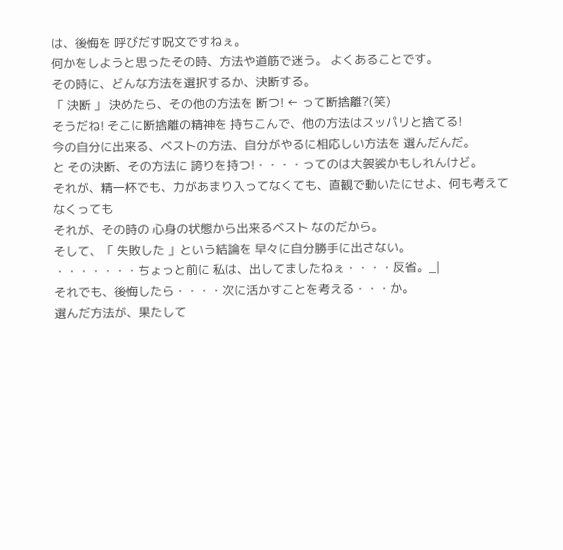は、後悔を 呼びだす呪文ですねぇ。
何かをしようと思ったその時、方法や道筋で迷う。 よくあることです。
その時に、どんな方法を選択するか、決断する。
「 決断 」 決めたら、その他の方法を 断つ! ← って断捨離?(笑)
そうだね! そこに断捨離の精神を 持ちこんで、他の方法はスッパリと捨てる!
今の自分に出来る、ベストの方法、自分がやるに相応しい方法を 選んだんだ。
と その決断、その方法に 誇りを持つ!・・・・ってのは大袈裟かもしれんけど。
それが、精一杯でも、力があまり入ってなくても、直観で動いたにせよ、何も考えてなくっても
それが、その時の 心身の状態から出来るベスト なのだから。
そして、「 失敗した 」という結論を 早々に自分勝手に出さない。
・・・・・・・ちょっと前に 私は、出してましたねぇ・・・・反省。_|
それでも、後悔したら・・・・次に活かすことを考える・・・か。
選んだ方法が、果たして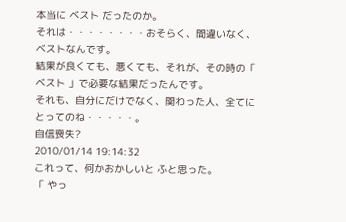本当に ベスト だったのか。
それは・・・・・・・・おそらく、間違いなく、ベストなんです。
結果が良くても、悪くても、それが、その時の「 ベスト 」で必要な結果だったんです。
それも、自分にだけでなく、関わった人、全てにとってのね・・・・・。
自信喪失?
2010/01/14 19:14:32
これって、何かおかしいと ふと思った。
「 やっ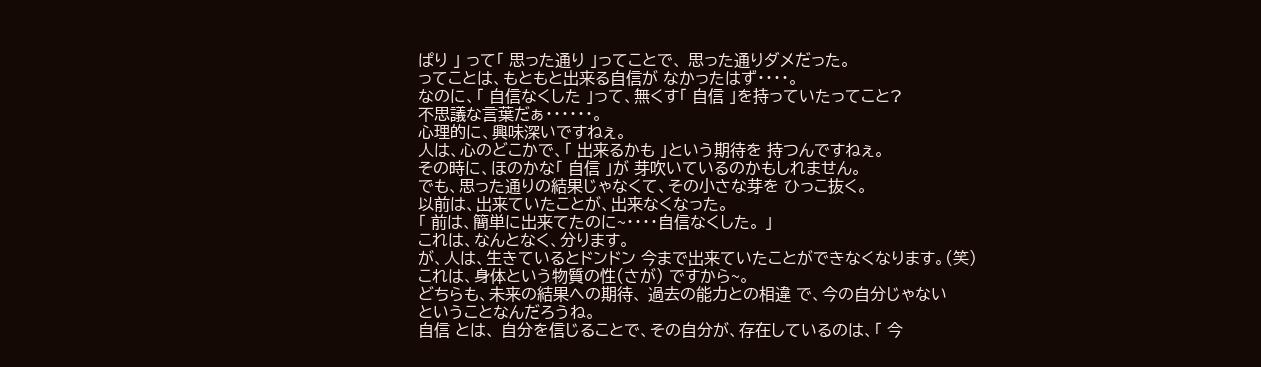ぱり 」 って「 思った通り 」ってことで、 思った通りダメだった。
ってことは、もともと出来る自信が なかったはず・・・・。
なのに、「 自信なくした 」って、無くす「 自信 」を持っていたってこと?
不思議な言葉だぁ・・・・・・。
心理的に、興味深いですねぇ。
人は、心のどこかで、「 出来るかも 」という期待を 持つんですねぇ。
その時に、ほのかな「 自信 」が 芽吹いているのかもしれません。
でも、思った通りの結果じゃなくて、その小さな芽を ひっこ抜く。
以前は、出来ていたことが、出来なくなった。
「 前は、簡単に出来てたのに~・・・・自信なくした。 」
これは、なんとなく、分ります。
が、人は、生きているとドンドン 今まで出来ていたことができなくなります。(笑)
これは、身体という物質の性(さが) ですから~。
どちらも、未来の結果への期待、 過去の能力との相違 で、今の自分じゃない
ということなんだろうね。
自信 とは、 自分を信じることで、その自分が、存在しているのは、「 今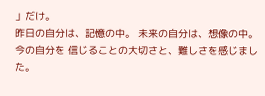」だけ。
昨日の自分は、記憶の中。 未来の自分は、想像の中。
今の自分を 信じることの大切さと、難しさを感じました。